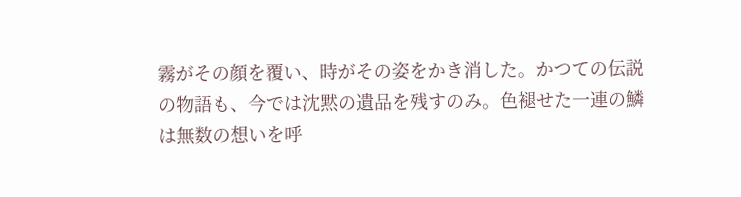霧がその顔を覆い、時がその姿をかき消した。かつての伝説の物語も、今では沈黙の遺品を残すのみ。色褪せた一連の鱗は無数の想いを呼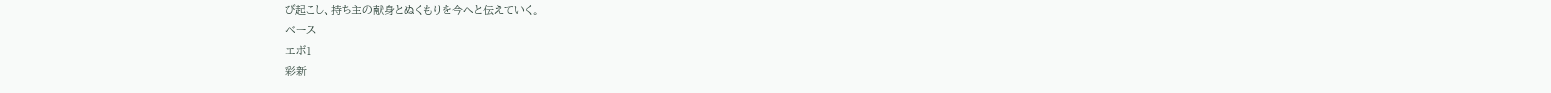び起こし、持ち主の献身とぬくもりを今へと伝えていく。
ベース
エボ1
彩新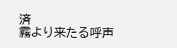済
霧より来たる呼声